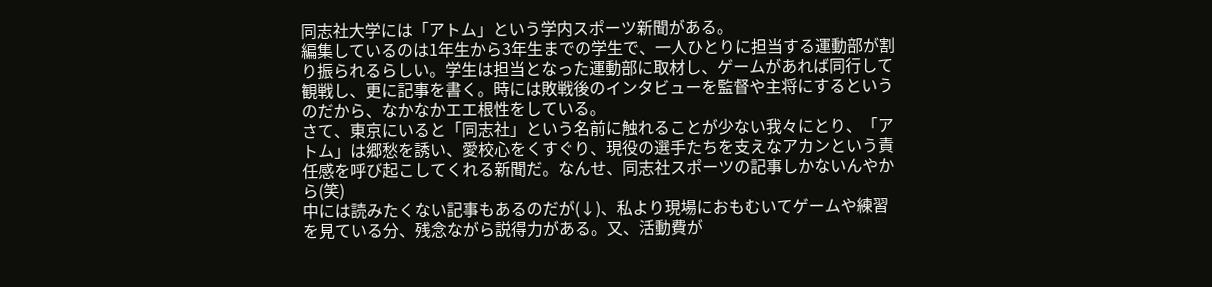同志社大学には「アトム」という学内スポーツ新聞がある。
編集しているのは1年生から3年生までの学生で、一人ひとりに担当する運動部が割り振られるらしい。学生は担当となった運動部に取材し、ゲームがあれば同行して観戦し、更に記事を書く。時には敗戦後のインタビューを監督や主将にするというのだから、なかなかエエ根性をしている。
さて、東京にいると「同志社」という名前に触れることが少ない我々にとり、「アトム」は郷愁を誘い、愛校心をくすぐり、現役の選手たちを支えなアカンという責任感を呼び起こしてくれる新聞だ。なんせ、同志社スポーツの記事しかないんやから(笑)
中には読みたくない記事もあるのだが(↓)、私より現場におもむいてゲームや練習を見ている分、残念ながら説得力がある。又、活動費が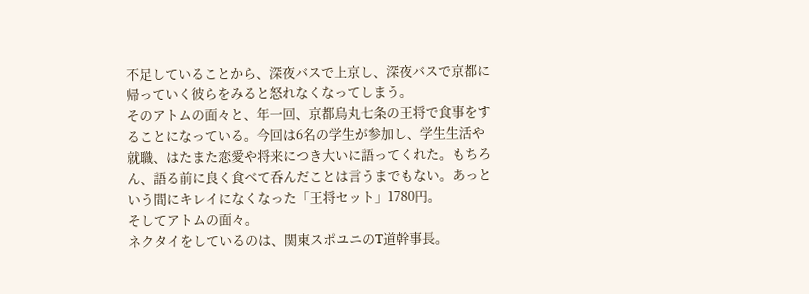不足していることから、深夜バスで上京し、深夜バスで京都に帰っていく彼らをみると怒れなくなってしまう。
そのアトムの面々と、年一回、京都烏丸七条の王将で食事をすることになっている。今回は6名の学生が参加し、学生生活や就職、はたまた恋愛や将来につき大いに語ってくれた。もちろん、語る前に良く食べて呑んだことは言うまでもない。あっという間にキレイになくなった「王将セット」1780円。
そしてアトムの面々。
ネクタイをしているのは、関東スポユニのT道幹事長。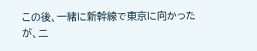この後、一緒に新幹線で東京に向かったが、二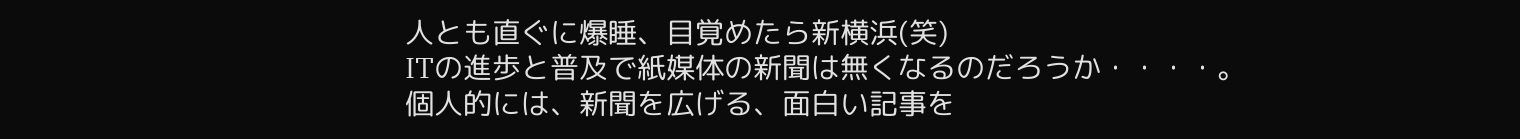人とも直ぐに爆睡、目覚めたら新横浜(笑)
ITの進歩と普及で紙媒体の新聞は無くなるのだろうか・・・・。
個人的には、新聞を広げる、面白い記事を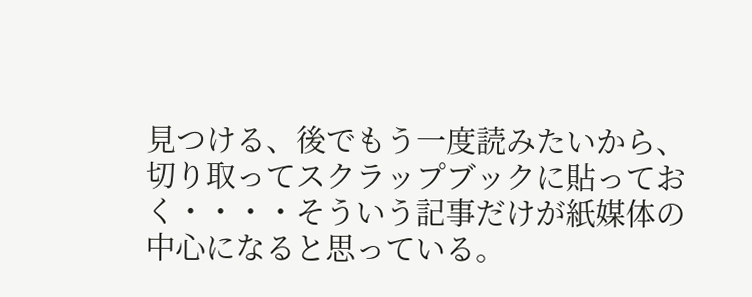見つける、後でもう一度読みたいから、切り取ってスクラップブックに貼っておく・・・・そういう記事だけが紙媒体の中心になると思っている。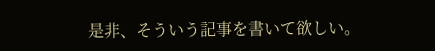是非、そういう記事を書いて欲しい。